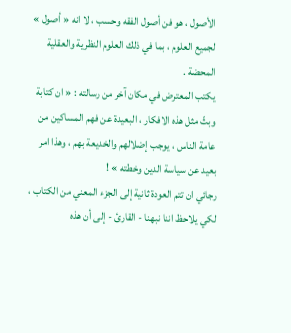الأصول ، هو فن أصول الفقه وحسب ، لا انه « أصول » لجميع العلوم ، بما في ذلك العلوم النظرية والعقلية المحضة .
يكتب المعترض في مكان آخر من رسالته : « ان كتابة وبثّ مثل هذه الافكار ، البعيدة عن فهم المساكين من عامة الناس ، يوجب إضلالهم والخديعة بهم ، وهذا امر بعيد عن سياسة الدين وخطته » !
رجائي ان تتم العودة ثانية إلى الجزء المعني من الكتاب ، لكي يلاحظ اننا نبهنا - القارئ - إلى أن هذه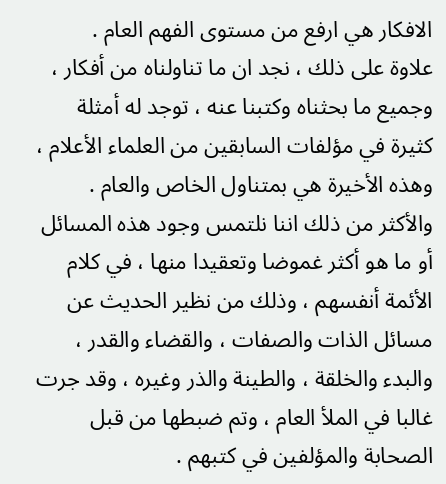الافكار هي ارفع من مستوى الفهم العام .
علاوة على ذلك ، نجد ان ما تناولناه من أفكار ، وجميع ما بحثناه وكتبنا عنه ، توجد له أمثلة كثيرة في مؤلفات السابقين من العلماء الأعلام ، وهذه الأخيرة هي بمتناول الخاص والعام .
والأكثر من ذلك اننا نلتمس وجود هذه المسائل أو ما هو أكثر غموضا وتعقيدا منها ، في كلام الأئمة أنفسهم ، وذلك من نظير الحديث عن مسائل الذات والصفات ، والقضاء والقدر ، والبدء والخلقة ، والطينة والذر وغيره ، وقد جرت غالبا في الملأ العام ، وتم ضبطها من قبل الصحابة والمؤلفين في كتبهم .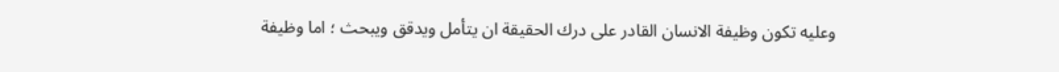وعليه تكون وظيفة الانسان القادر على درك الحقيقة ان يتأمل ويدقق ويبحث ؛ اما وظيفة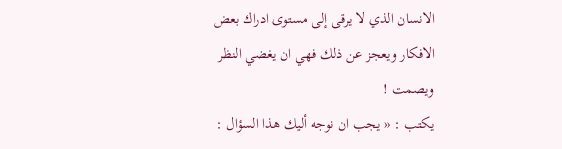الانسان الذي لا يرقى إلى مستوى ادراك بعض الافكار ويعجز عن ذلك فهي ان يغضي النظر ويصمت !
يكتب : « يجب ان نوجه أليك هذا السؤال :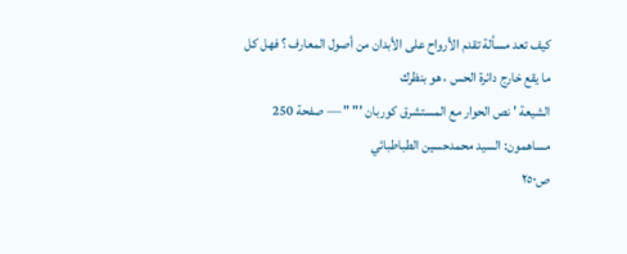كيف تعد مسألة تقدم الأرواح على الأبدان من أصول المعارف ؟ فهل كل ما يقع خارج دائرة الحس ، هو بنظرك
الشيعة ' نص الحوار مع المستشرق كوربان '" " — صفحة 250
مساهمون: السيد محمدحسين الطباطبائي
ص٢٥٠